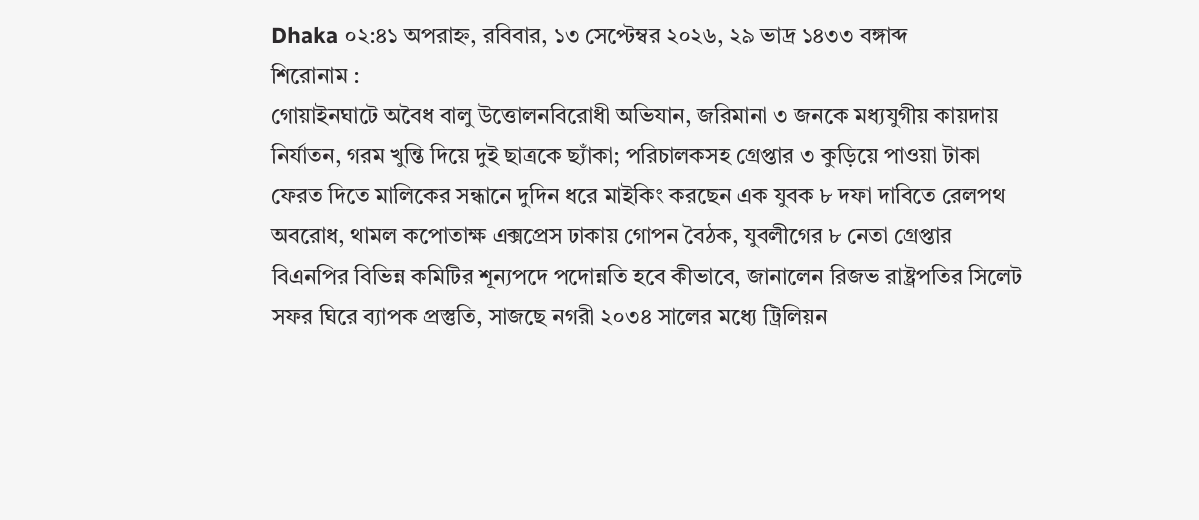Dhaka ০২:৪১ অপরাহ্ন, রবিবার, ১৩ সেপ্টেম্বর ২০২৬, ২৯ ভাদ্র ১৪৩৩ বঙ্গাব্দ
শিরোনাম :
গোয়াইনঘাটে অবৈধ বালু উত্তোলনবিরোধী অভিযান, জরিমানা ৩ জনকে মধ্যযুগীয় কায়দায় নির্যাতন, গরম খুন্তি দিয়ে দুই ছাত্রকে ছ্যাঁকা; পরিচালকসহ গ্রেপ্তার ৩ কুড়িয়ে পাওয়া টাকা ফেরত দিতে মালিকের সন্ধানে দুদিন ধরে মাইকিং করছেন এক যুবক ৮ দফা দাবিতে রেলপথ অবরোধ, থামল কপোতাক্ষ এক্সপ্রেস ঢাকায় গোপন বৈঠক, যুবলীগের ৮ নেতা গ্রেপ্তার বিএনপির বিভিন্ন কমিটির শূন্যপদে পদোন্নতি হবে কীভাবে, জানালেন রিজভ রাষ্ট্রপতির সিলেট সফর ঘিরে ব্যাপক প্রস্তুতি, সাজছে নগরী ২০৩৪ সালের মধ্যে ট্রিলিয়ন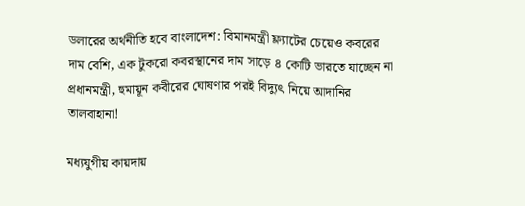ডলারের অর্থনীতি হবে বাংলাদেশ: বিমানমন্ত্রী ফ্ল্যাটের চেয়েও কবরের দাম বেশি, এক টুকরো কবরস্থানের দাম সাড়ে ৪ কোটি ভারতে যাচ্ছেন না প্রধানমন্ত্রী, হুমায়ূন কবীরের ঘোষণার পরই বিদ্যুৎ নিয়ে আদানির তালবাহানা!

মধ্যযুগীয় কায়দায়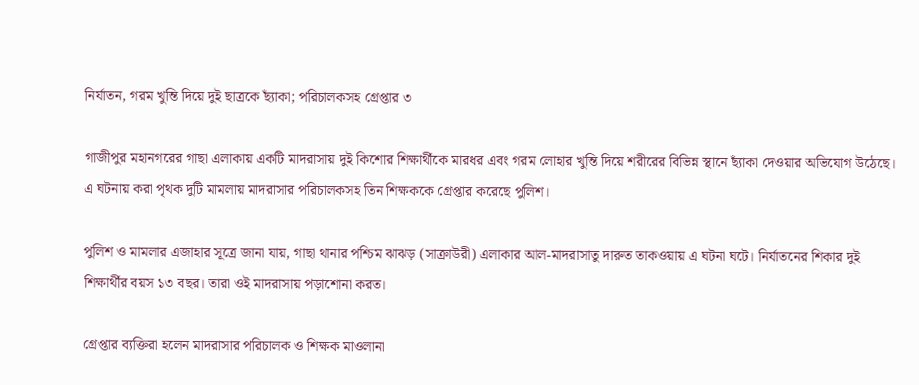নির্যাতন, গরম খুন্তি দিয়ে দুই ছাত্রকে ছ্যাঁকা; পরিচালকসহ গ্রেপ্তার ৩

গাজীপুর মহানগরের গাছা এলাকায় একটি মাদরাসায় দুই কিশোর শিক্ষার্থীকে মারধর এবং গরম লোহার খুন্তি দিয়ে শরীরের বিভিন্ন স্থানে ছ্যাঁকা দেওয়ার অভিযোগ উঠেছে। এ ঘটনায় করা পৃথক দুটি মামলায় মাদরাসার পরিচালকসহ তিন শিক্ষককে গ্রেপ্তার করেছে পুলিশ।

পুলিশ ও মামলার এজাহার সূত্রে জানা যায়, গাছা থানার পশ্চিম ঝাঝড় (সাক্রাউরী) এলাকার আল-মাদরাসাতু দারুত তাকওয়ায় এ ঘটনা ঘটে। নির্যাতনের শিকার দুই শিক্ষার্থীর বয়স ১৩ বছর। তারা ওই মাদরাসায় পড়াশোনা করত।

গ্রেপ্তার ব্যক্তিরা হলেন মাদরাসার পরিচালক ও শিক্ষক মাওলানা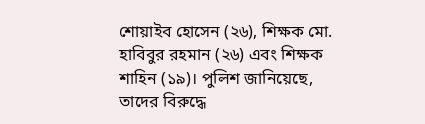শোয়াইব হোসেন (২৬), শিক্ষক মো. হাবিবুর রহমান (২৬) এবং শিক্ষক শাহিন (১৯)। পুলিশ জানিয়েছে, তাদের বিরুদ্ধে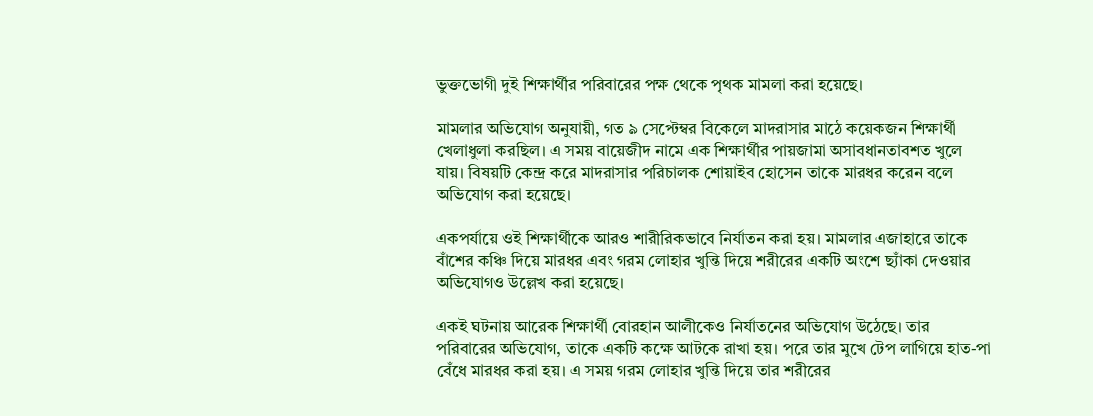ভুক্তভোগী দুই শিক্ষার্থীর পরিবারের পক্ষ থেকে পৃথক মামলা করা হয়েছে।

মামলার অভিযোগ অনুযায়ী, গত ৯ সেপ্টেম্বর বিকেলে মাদরাসার মাঠে কয়েকজন শিক্ষার্থী খেলাধুলা করছিল। এ সময় বায়েজীদ নামে এক শিক্ষার্থীর পায়জামা অসাবধানতাবশত খুলে যায়। বিষয়টি কেন্দ্র করে মাদরাসার পরিচালক শোয়াইব হোসেন তাকে মারধর করেন বলে অভিযোগ করা হয়েছে।

একপর্যায়ে ওই শিক্ষার্থীকে আরও শারীরিকভাবে নির্যাতন করা হয়। মামলার এজাহারে তাকে বাঁশের কঞ্চি দিয়ে মারধর এবং গরম লোহার খুন্তি দিয়ে শরীরের একটি অংশে ছ্যাঁকা দেওয়ার অভিযোগও উল্লেখ করা হয়েছে।

একই ঘটনায় আরেক শিক্ষার্থী বোরহান আলীকেও নির্যাতনের অভিযোগ উঠেছে। তার পরিবারের অভিযোগ, তাকে একটি কক্ষে আটকে রাখা হয়। পরে তার মুখে টেপ লাগিয়ে হাত-পা বেঁধে মারধর করা হয়। এ সময় গরম লোহার খুন্তি দিয়ে তার শরীরের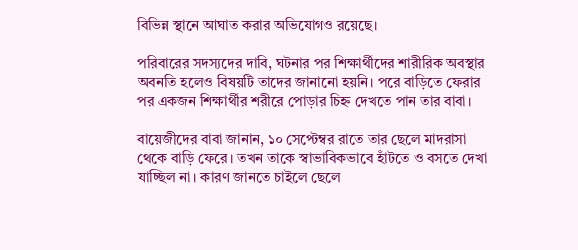বিভিন্ন স্থানে আঘাত করার অভিযোগও রয়েছে।

পরিবারের সদস্যদের দাবি, ঘটনার পর শিক্ষার্থীদের শারীরিক অবস্থার অবনতি হলেও বিষয়টি তাদের জানানো হয়নি। পরে বাড়িতে ফেরার পর একজন শিক্ষার্থীর শরীরে পোড়ার চিহ্ন দেখতে পান তার বাবা।

বায়েজীদের বাবা জানান, ১০ সেপ্টেম্বর রাতে তার ছেলে মাদরাসা থেকে বাড়ি ফেরে। তখন তাকে স্বাভাবিকভাবে হাঁটতে ও বসতে দেখা যাচ্ছিল না। কারণ জানতে চাইলে ছেলে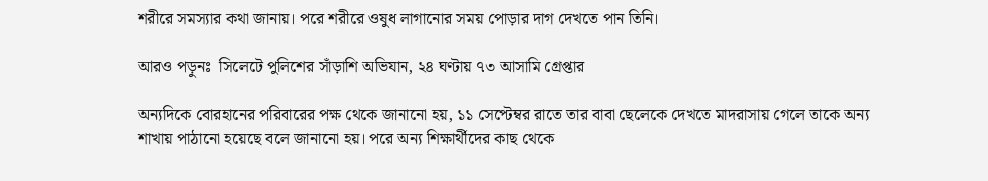শরীরে সমস্যার কথা জানায়। পরে শরীরে ওষুধ লাগানোর সময় পোড়ার দাগ দেখতে পান তিনি।

আরও পড়ুনঃ  সিলেটে পুলিশের সাঁড়াশি অভিযান, ২৪ ঘণ্টায় ৭৩ আসামি গ্রেপ্তার

অন্যদিকে বোরহানের পরিবারের পক্ষ থেকে জানানো হয়, ১১ সেপ্টেম্বর রাতে তার বাবা ছেলেকে দেখতে মাদরাসায় গেলে তাকে অন্য শাখায় পাঠানো হয়েছে বলে জানানো হয়। পরে অন্য শিক্ষার্থীদের কাছ থেকে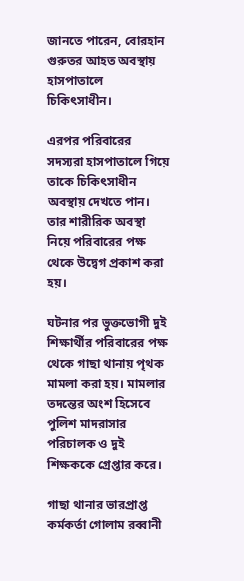জানতে পারেন, বোরহান গুরুতর আহত অবস্থায় হাসপাতালে চিকিৎসাধীন।

এরপর পরিবারের সদস্যরা হাসপাতালে গিয়ে তাকে চিকিৎসাধীন অবস্থায় দেখতে পান। তার শারীরিক অবস্থা নিয়ে পরিবারের পক্ষ থেকে উদ্বেগ প্রকাশ করা হয়।

ঘটনার পর ভুক্তভোগী দুই শিক্ষার্থীর পরিবারের পক্ষ থেকে গাছা থানায় পৃথক মামলা করা হয়। মামলার তদন্তের অংশ হিসেবে পুলিশ মাদরাসার পরিচালক ও দুই শিক্ষককে গ্রেপ্তার করে।

গাছা থানার ভারপ্রাপ্ত কর্মকর্তা গোলাম রব্বানী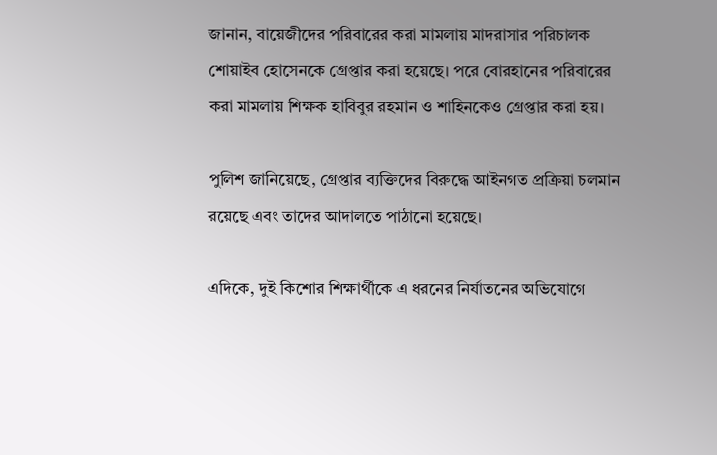জানান, বায়েজীদের পরিবারের করা মামলায় মাদরাসার পরিচালক শোয়াইব হোসেনকে গ্রেপ্তার করা হয়েছে। পরে বোরহানের পরিবারের করা মামলায় শিক্ষক হাবিবুর রহমান ও শাহিনকেও গ্রেপ্তার করা হয়।

পুলিশ জানিয়েছে, গ্রেপ্তার ব্যক্তিদের বিরুদ্ধে আইনগত প্রক্রিয়া চলমান রয়েছে এবং তাদের আদালতে পাঠানো হয়েছে।

এদিকে, দুই কিশোর শিক্ষার্থীকে এ ধরনের নির্যাতনের অভিযোগে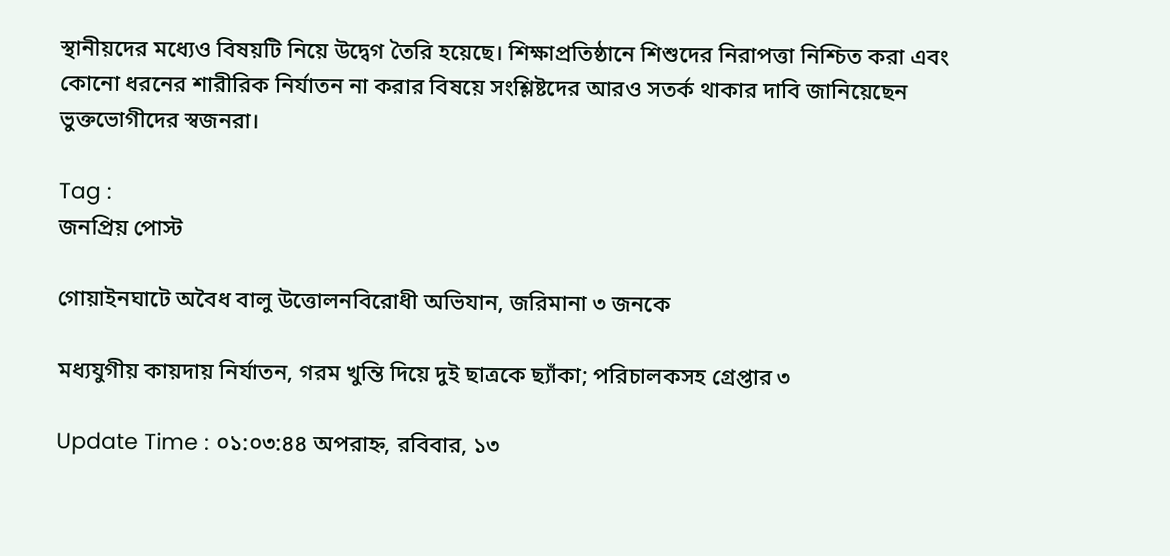স্থানীয়দের মধ্যেও বিষয়টি নিয়ে উদ্বেগ তৈরি হয়েছে। শিক্ষাপ্রতিষ্ঠানে শিশুদের নিরাপত্তা নিশ্চিত করা এবং কোনো ধরনের শারীরিক নির্যাতন না করার বিষয়ে সংশ্লিষ্টদের আরও সতর্ক থাকার দাবি জানিয়েছেন ভুক্তভোগীদের স্বজনরা।

Tag :
জনপ্রিয় পোস্ট

গোয়াইনঘাটে অবৈধ বালু উত্তোলনবিরোধী অভিযান, জরিমানা ৩ জনকে

মধ্যযুগীয় কায়দায় নির্যাতন, গরম খুন্তি দিয়ে দুই ছাত্রকে ছ্যাঁকা; পরিচালকসহ গ্রেপ্তার ৩

Update Time : ০১:০৩:৪৪ অপরাহ্ন, রবিবার, ১৩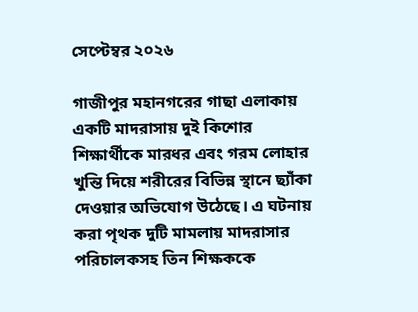সেপ্টেম্বর ২০২৬

গাজীপুর মহানগরের গাছা এলাকায় একটি মাদরাসায় দুই কিশোর শিক্ষার্থীকে মারধর এবং গরম লোহার খুন্তি দিয়ে শরীরের বিভিন্ন স্থানে ছ্যাঁকা দেওয়ার অভিযোগ উঠেছে। এ ঘটনায় করা পৃথক দুটি মামলায় মাদরাসার পরিচালকসহ তিন শিক্ষককে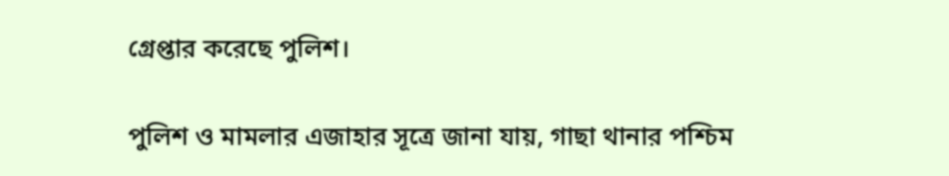গ্রেপ্তার করেছে পুলিশ।

পুলিশ ও মামলার এজাহার সূত্রে জানা যায়, গাছা থানার পশ্চিম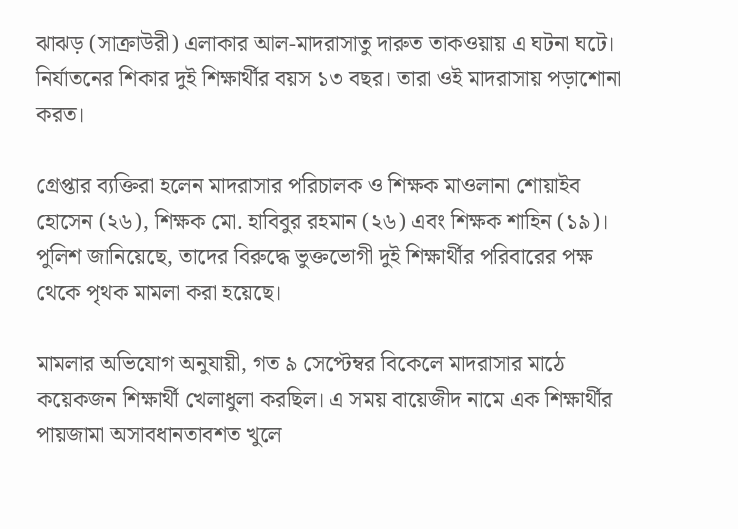ঝাঝড় (সাক্রাউরী) এলাকার আল-মাদরাসাতু দারুত তাকওয়ায় এ ঘটনা ঘটে। নির্যাতনের শিকার দুই শিক্ষার্থীর বয়স ১৩ বছর। তারা ওই মাদরাসায় পড়াশোনা করত।

গ্রেপ্তার ব্যক্তিরা হলেন মাদরাসার পরিচালক ও শিক্ষক মাওলানা শোয়াইব হোসেন (২৬), শিক্ষক মো. হাবিবুর রহমান (২৬) এবং শিক্ষক শাহিন (১৯)। পুলিশ জানিয়েছে, তাদের বিরুদ্ধে ভুক্তভোগী দুই শিক্ষার্থীর পরিবারের পক্ষ থেকে পৃথক মামলা করা হয়েছে।

মামলার অভিযোগ অনুযায়ী, গত ৯ সেপ্টেম্বর বিকেলে মাদরাসার মাঠে কয়েকজন শিক্ষার্থী খেলাধুলা করছিল। এ সময় বায়েজীদ নামে এক শিক্ষার্থীর পায়জামা অসাবধানতাবশত খুলে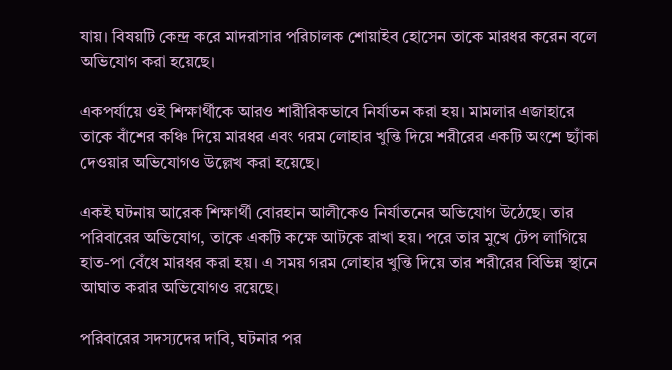যায়। বিষয়টি কেন্দ্র করে মাদরাসার পরিচালক শোয়াইব হোসেন তাকে মারধর করেন বলে অভিযোগ করা হয়েছে।

একপর্যায়ে ওই শিক্ষার্থীকে আরও শারীরিকভাবে নির্যাতন করা হয়। মামলার এজাহারে তাকে বাঁশের কঞ্চি দিয়ে মারধর এবং গরম লোহার খুন্তি দিয়ে শরীরের একটি অংশে ছ্যাঁকা দেওয়ার অভিযোগও উল্লেখ করা হয়েছে।

একই ঘটনায় আরেক শিক্ষার্থী বোরহান আলীকেও নির্যাতনের অভিযোগ উঠেছে। তার পরিবারের অভিযোগ, তাকে একটি কক্ষে আটকে রাখা হয়। পরে তার মুখে টেপ লাগিয়ে হাত-পা বেঁধে মারধর করা হয়। এ সময় গরম লোহার খুন্তি দিয়ে তার শরীরের বিভিন্ন স্থানে আঘাত করার অভিযোগও রয়েছে।

পরিবারের সদস্যদের দাবি, ঘটনার পর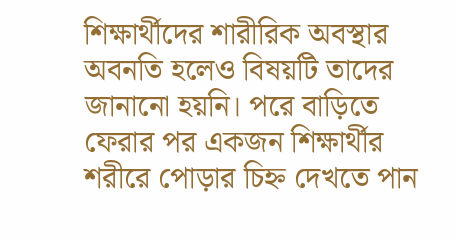শিক্ষার্থীদের শারীরিক অবস্থার অবনতি হলেও বিষয়টি তাদের জানানো হয়নি। পরে বাড়িতে ফেরার পর একজন শিক্ষার্থীর শরীরে পোড়ার চিহ্ন দেখতে পান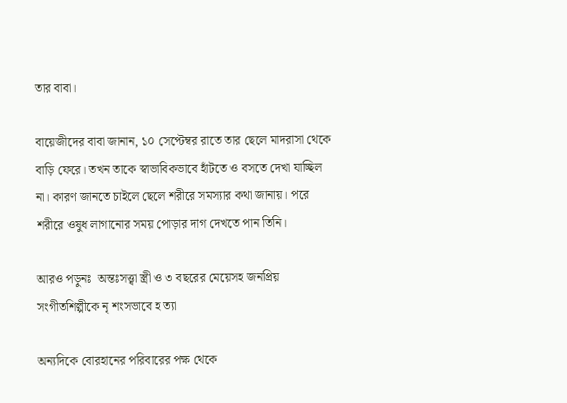তার বাবা।

বায়েজীদের বাবা জানান, ১০ সেপ্টেম্বর রাতে তার ছেলে মাদরাসা থেকে বাড়ি ফেরে। তখন তাকে স্বাভাবিকভাবে হাঁটতে ও বসতে দেখা যাচ্ছিল না। কারণ জানতে চাইলে ছেলে শরীরে সমস্যার কথা জানায়। পরে শরীরে ওষুধ লাগানোর সময় পোড়ার দাগ দেখতে পান তিনি।

আরও পড়ুনঃ  অন্তঃসত্ত্বা স্ত্রী ও ৩ বছরের মেয়েসহ জনপ্রিয় সংগীতশিল্পীকে নৃ শংসভাবে হ ত্যা

অন্যদিকে বোরহানের পরিবারের পক্ষ থেকে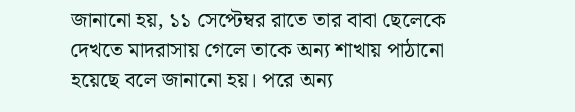জানানো হয়, ১১ সেপ্টেম্বর রাতে তার বাবা ছেলেকে দেখতে মাদরাসায় গেলে তাকে অন্য শাখায় পাঠানো হয়েছে বলে জানানো হয়। পরে অন্য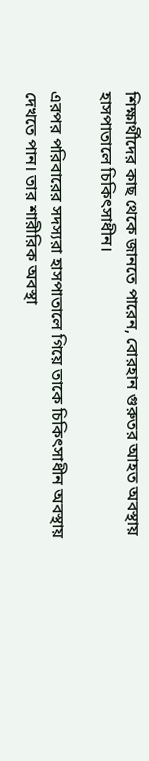শিক্ষার্থীদের কাছ থেকে জানতে পারেন, বোরহান গুরুতর আহত অবস্থায় হাসপাতালে চিকিৎসাধীন।

এরপর পরিবারের সদস্যরা হাসপাতালে গিয়ে তাকে চিকিৎসাধীন অবস্থায় দেখতে পান। তার শারীরিক অবস্থা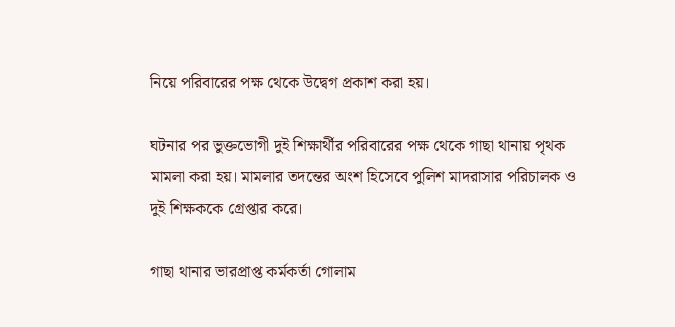নিয়ে পরিবারের পক্ষ থেকে উদ্বেগ প্রকাশ করা হয়।

ঘটনার পর ভুক্তভোগী দুই শিক্ষার্থীর পরিবারের পক্ষ থেকে গাছা থানায় পৃথক মামলা করা হয়। মামলার তদন্তের অংশ হিসেবে পুলিশ মাদরাসার পরিচালক ও দুই শিক্ষককে গ্রেপ্তার করে।

গাছা থানার ভারপ্রাপ্ত কর্মকর্তা গোলাম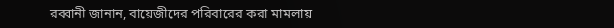রব্বানী জানান, বায়েজীদের পরিবারের করা মামলায়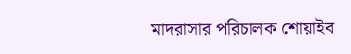মাদরাসার পরিচালক শোয়াইব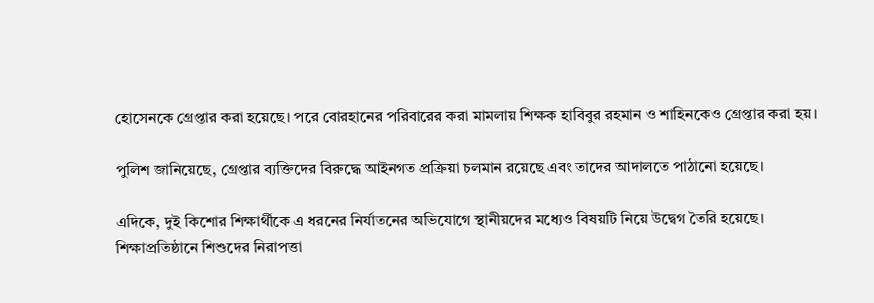হোসেনকে গ্রেপ্তার করা হয়েছে। পরে বোরহানের পরিবারের করা মামলায় শিক্ষক হাবিবুর রহমান ও শাহিনকেও গ্রেপ্তার করা হয়।

পুলিশ জানিয়েছে, গ্রেপ্তার ব্যক্তিদের বিরুদ্ধে আইনগত প্রক্রিয়া চলমান রয়েছে এবং তাদের আদালতে পাঠানো হয়েছে।

এদিকে, দুই কিশোর শিক্ষার্থীকে এ ধরনের নির্যাতনের অভিযোগে স্থানীয়দের মধ্যেও বিষয়টি নিয়ে উদ্বেগ তৈরি হয়েছে। শিক্ষাপ্রতিষ্ঠানে শিশুদের নিরাপত্তা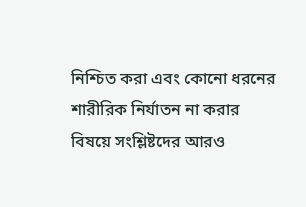নিশ্চিত করা এবং কোনো ধরনের শারীরিক নির্যাতন না করার বিষয়ে সংশ্লিষ্টদের আরও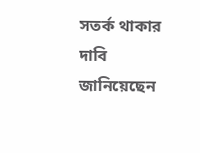সতর্ক থাকার দাবি জানিয়েছেন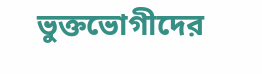ভুক্তভোগীদের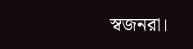স্বজনরা।